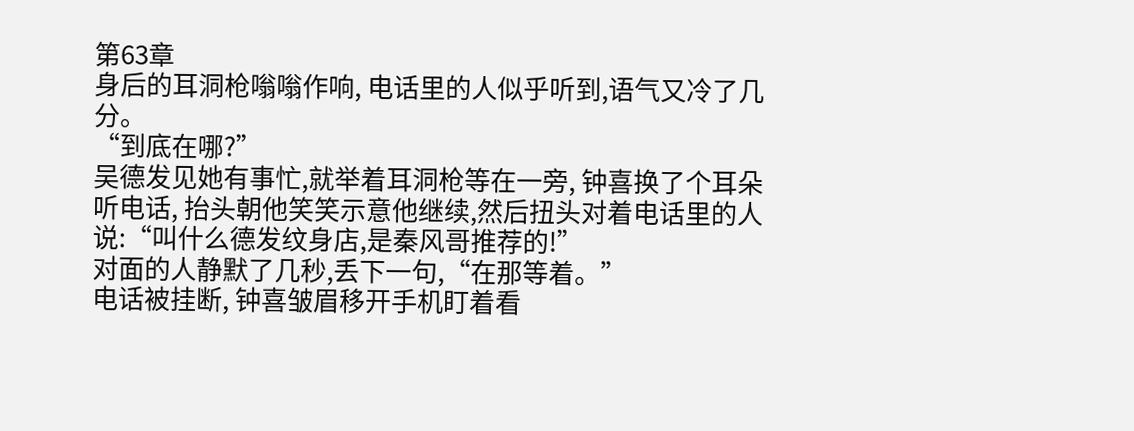第63章
身后的耳洞枪嗡嗡作响, 电话里的人似乎听到,语气又冷了几分。
“到底在哪?”
吴德发见她有事忙,就举着耳洞枪等在一旁, 钟喜换了个耳朵听电话, 抬头朝他笑笑示意他继续,然后扭头对着电话里的人说:“叫什么德发纹身店,是秦风哥推荐的!”
对面的人静默了几秒,丢下一句,“在那等着。”
电话被挂断, 钟喜皱眉移开手机盯着看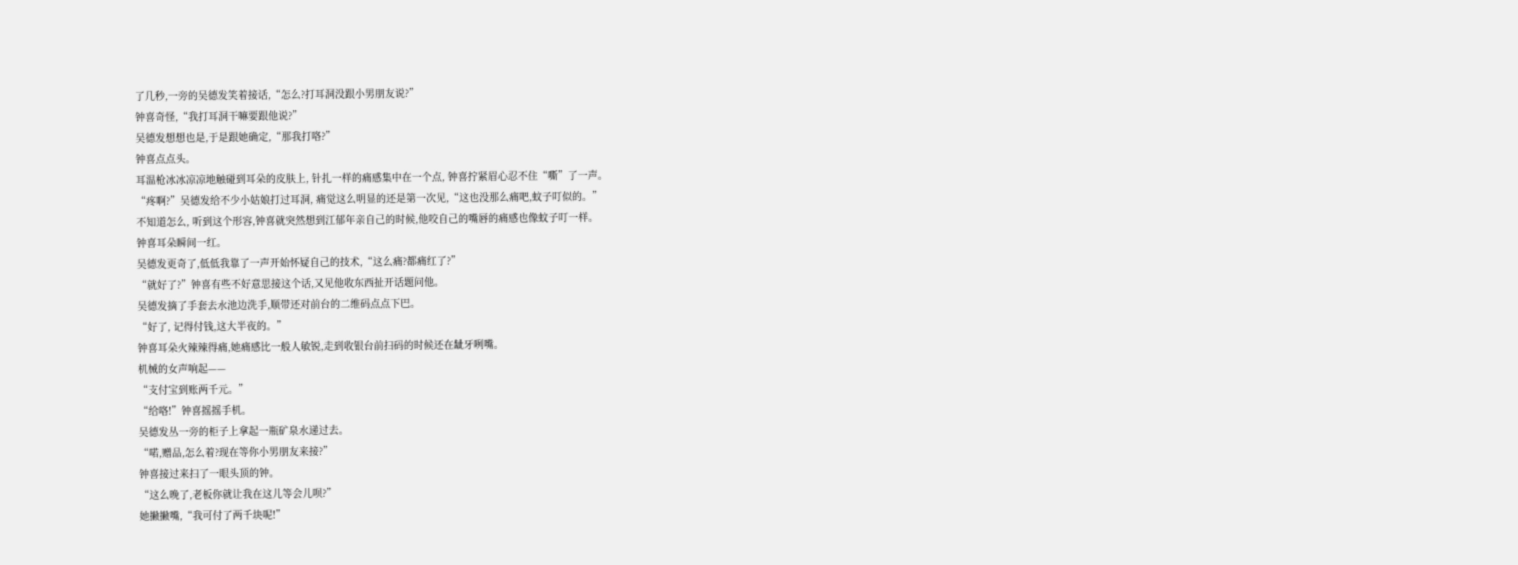了几秒,一旁的吴德发笑着接话,“怎么?打耳洞没跟小男朋友说?”
钟喜奇怪,“我打耳洞干嘛要跟他说?”
吴德发想想也是,于是跟她确定,“那我打咯?”
钟喜点点头。
耳温枪冰冰凉凉地触碰到耳朵的皮肤上, 针扎一样的痛感集中在一个点, 钟喜拧紧眉心忍不住“嘶”了一声。
“疼啊?”吴德发给不少小姑娘打过耳洞, 痛觉这么明显的还是第一次见,“这也没那么痛吧,蚊子叮似的。”
不知道怎么, 听到这个形容,钟喜就突然想到江郁年亲自己的时候,他咬自己的嘴唇的痛感也像蚊子叮一样。
钟喜耳朵瞬间一红。
吴德发更奇了,低低我靠了一声开始怀疑自己的技术,“这么痛?都痛红了?”
“就好了?”钟喜有些不好意思接这个话,又见他收东西扯开话题问他。
吴德发摘了手套去水池边洗手,顺带还对前台的二维码点点下巴。
“好了, 记得付钱,这大半夜的。”
钟喜耳朵火辣辣得痛,她痛感比一般人敏锐,走到收银台前扫码的时候还在龇牙咧嘴。
机械的女声响起——
“支付宝到账两千元。”
“给咯!”钟喜摇摇手机。
吴德发丛一旁的柜子上拿起一瓶矿泉水递过去。
“喏,赠品,怎么着?现在等你小男朋友来接?”
钟喜接过来扫了一眼头顶的钟。
“这么晚了,老板你就让我在这儿等会儿呗?”
她撇撇嘴,“我可付了两千块呢!”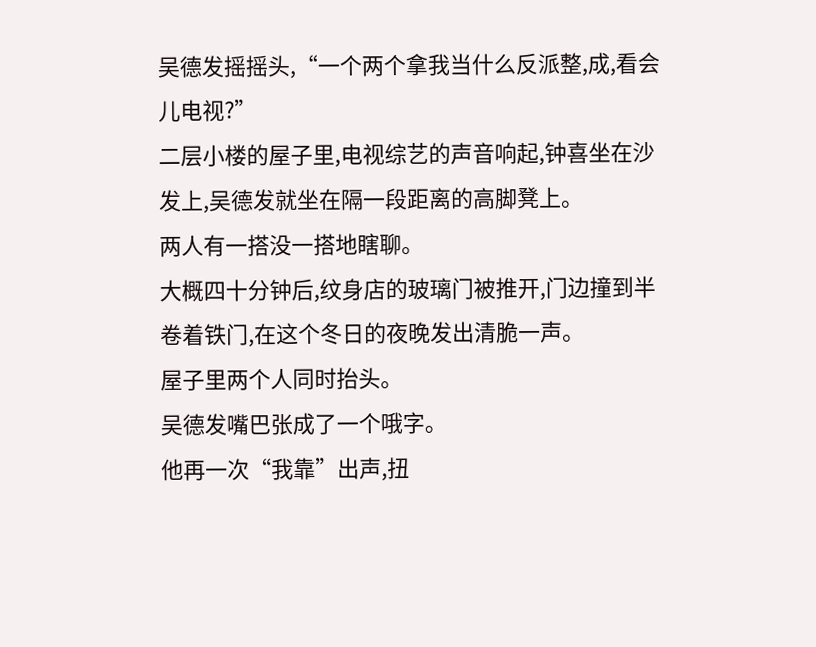吴德发摇摇头,“一个两个拿我当什么反派整,成,看会儿电视?”
二层小楼的屋子里,电视综艺的声音响起,钟喜坐在沙发上,吴德发就坐在隔一段距离的高脚凳上。
两人有一搭没一搭地瞎聊。
大概四十分钟后,纹身店的玻璃门被推开,门边撞到半卷着铁门,在这个冬日的夜晚发出清脆一声。
屋子里两个人同时抬头。
吴德发嘴巴张成了一个哦字。
他再一次“我靠”出声,扭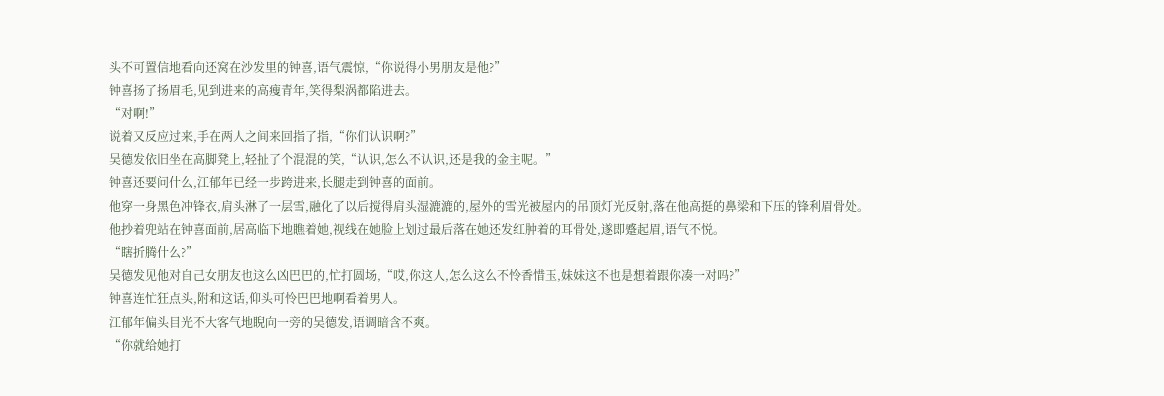头不可置信地看向还窝在沙发里的钟喜,语气震惊,“你说得小男朋友是他?”
钟喜扬了扬眉毛,见到进来的高瘦青年,笑得梨涡都陷进去。
“对啊!”
说着又反应过来,手在两人之间来回指了指,“你们认识啊?”
吴德发依旧坐在高脚凳上,轻扯了个混混的笑,“认识,怎么不认识,还是我的金主呢。”
钟喜还要问什么,江郁年已经一步跨进来,长腿走到钟喜的面前。
他穿一身黑色冲锋衣,肩头淋了一层雪,融化了以后搅得肩头湿漉漉的,屋外的雪光被屋内的吊顶灯光反射,落在他高挺的鼻梁和下压的锋利眉骨处。
他抄着兜站在钟喜面前,居高临下地瞧着她,视线在她脸上划过最后落在她还发红肿着的耳骨处,遂即蹙起眉,语气不悦。
“瞎折腾什么?”
吴德发见他对自己女朋友也这么凶巴巴的,忙打圆场,“哎,你这人,怎么这么不怜香惜玉,妹妹这不也是想着跟你凑一对吗?”
钟喜连忙狂点头,附和这话,仰头可怜巴巴地啊看着男人。
江郁年偏头目光不大客气地睨向一旁的吴德发,语调暗含不爽。
“你就给她打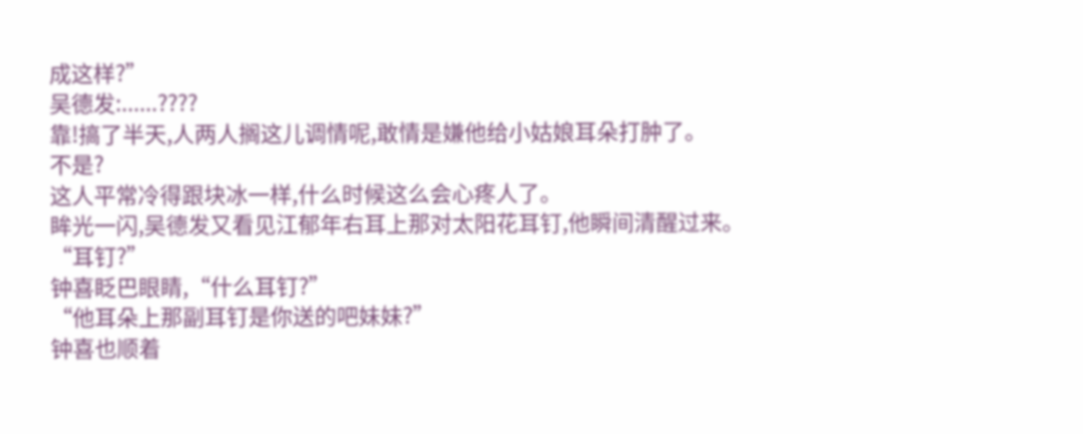成这样?”
吴德发:......????
靠!搞了半天,人两人搁这儿调情呢,敢情是嫌他给小姑娘耳朵打肿了。
不是?
这人平常冷得跟块冰一样,什么时候这么会心疼人了。
眸光一闪,吴德发又看见江郁年右耳上那对太阳花耳钉,他瞬间清醒过来。
“耳钉?”
钟喜眨巴眼睛,“什么耳钉?”
“他耳朵上那副耳钉是你送的吧妹妹?”
钟喜也顺着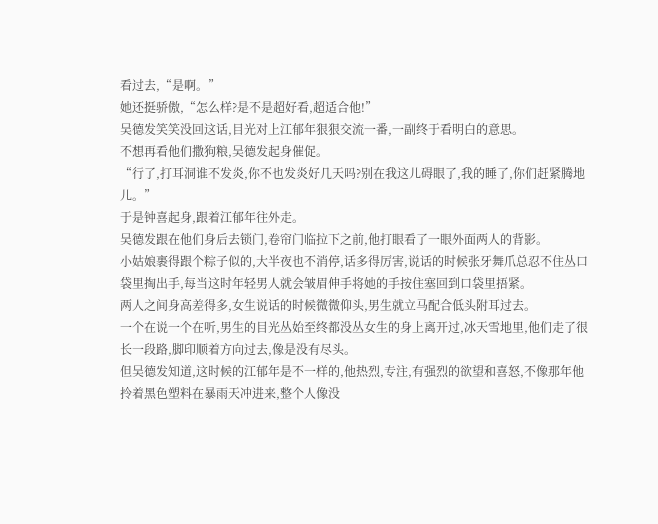看过去,“是啊。”
她还挺骄傲,“怎么样?是不是超好看,超适合他!”
吴德发笑笑没回这话,目光对上江郁年狠狠交流一番,一副终于看明白的意思。
不想再看他们撒狗粮,吴德发起身催促。
“行了,打耳洞谁不发炎,你不也发炎好几天吗?别在我这儿碍眼了,我的睡了,你们赶紧腾地儿。”
于是钟喜起身,跟着江郁年往外走。
吴德发跟在他们身后去锁门,卷帘门临拉下之前,他打眼看了一眼外面两人的背影。
小姑娘裹得跟个粽子似的,大半夜也不消停,话多得厉害,说话的时候张牙舞爪总忍不住丛口袋里掏出手,每当这时年轻男人就会皱眉伸手将她的手按住塞回到口袋里捂紧。
两人之间身高差得多,女生说话的时候微微仰头,男生就立马配合低头附耳过去。
一个在说一个在听,男生的目光丛始至终都没丛女生的身上离开过,冰天雪地里,他们走了很长一段路,脚印顺着方向过去,像是没有尽头。
但吴德发知道,这时候的江郁年是不一样的,他热烈,专注,有强烈的欲望和喜怒,不像那年他拎着黑色塑料在暴雨天冲进来,整个人像没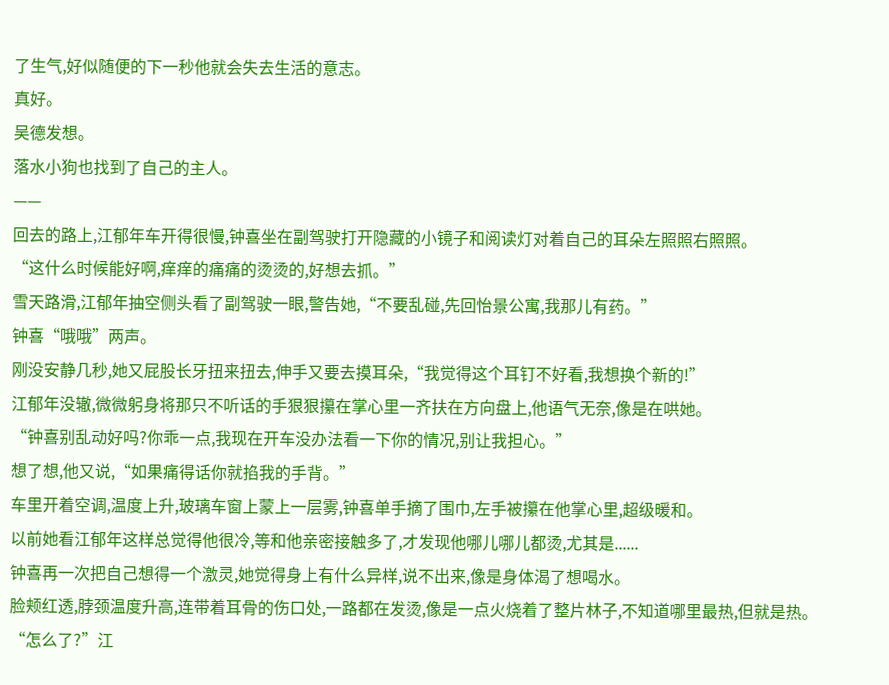了生气,好似随便的下一秒他就会失去生活的意志。
真好。
吴德发想。
落水小狗也找到了自己的主人。
——
回去的路上,江郁年车开得很慢,钟喜坐在副驾驶打开隐藏的小镜子和阅读灯对着自己的耳朵左照照右照照。
“这什么时候能好啊,痒痒的痛痛的烫烫的,好想去抓。”
雪天路滑,江郁年抽空侧头看了副驾驶一眼,警告她,“不要乱碰,先回怡景公寓,我那儿有药。”
钟喜“哦哦”两声。
刚没安静几秒,她又屁股长牙扭来扭去,伸手又要去摸耳朵,“我觉得这个耳钉不好看,我想换个新的!”
江郁年没辙,微微躬身将那只不听话的手狠狠攥在掌心里一齐扶在方向盘上,他语气无奈,像是在哄她。
“钟喜别乱动好吗?你乖一点,我现在开车没办法看一下你的情况,别让我担心。”
想了想,他又说,“如果痛得话你就掐我的手背。”
车里开着空调,温度上升,玻璃车窗上蒙上一层雾,钟喜单手摘了围巾,左手被攥在他掌心里,超级暖和。
以前她看江郁年这样总觉得他很冷,等和他亲密接触多了,才发现他哪儿哪儿都烫,尤其是......
钟喜再一次把自己想得一个激灵,她觉得身上有什么异样,说不出来,像是身体渴了想喝水。
脸颊红透,脖颈温度升高,连带着耳骨的伤口处,一路都在发烫,像是一点火烧着了整片林子,不知道哪里最热,但就是热。
“怎么了?”江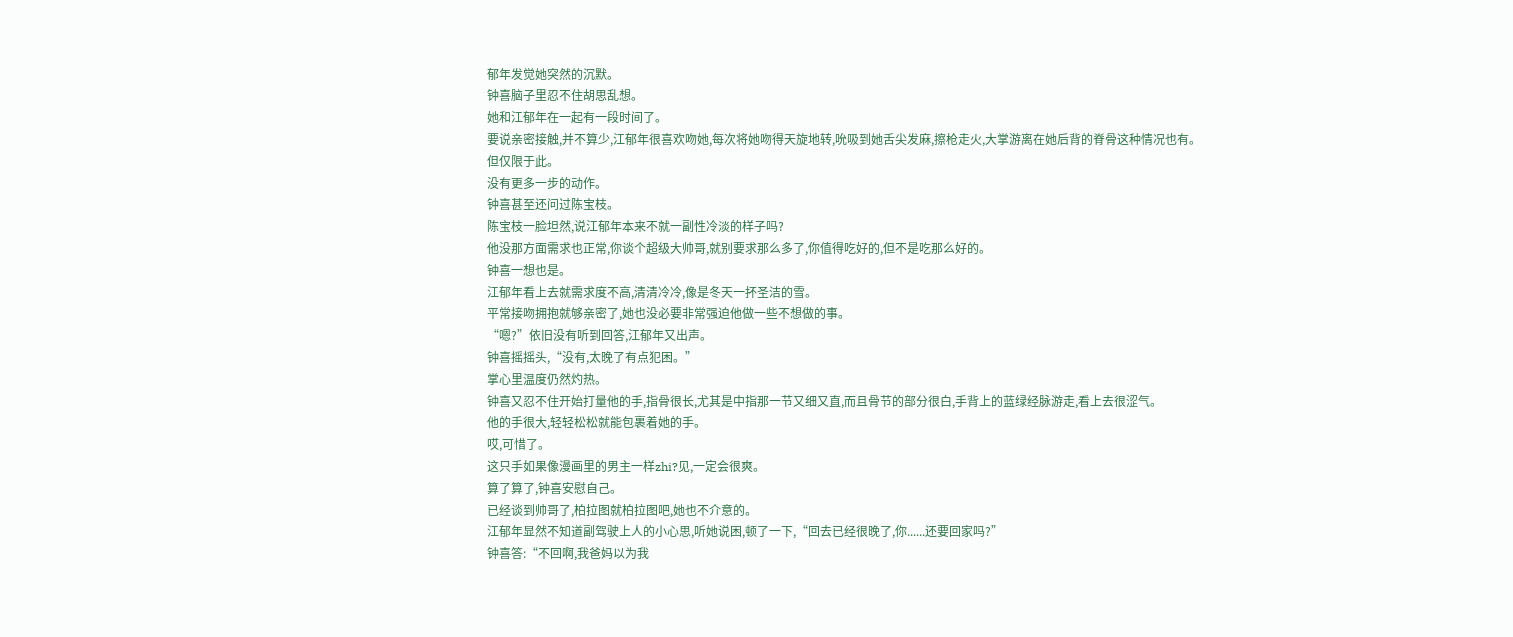郁年发觉她突然的沉默。
钟喜脑子里忍不住胡思乱想。
她和江郁年在一起有一段时间了。
要说亲密接触,并不算少,江郁年很喜欢吻她,每次将她吻得天旋地转,吮吸到她舌尖发麻,擦枪走火,大掌游离在她后背的脊骨这种情况也有。
但仅限于此。
没有更多一步的动作。
钟喜甚至还问过陈宝枝。
陈宝枝一脸坦然,说江郁年本来不就一副性冷淡的样子吗?
他没那方面需求也正常,你谈个超级大帅哥,就别要求那么多了,你值得吃好的,但不是吃那么好的。
钟喜一想也是。
江郁年看上去就需求度不高,清清冷冷,像是冬天一抔圣洁的雪。
平常接吻拥抱就够亲密了,她也没必要非常强迫他做一些不想做的事。
“嗯?”依旧没有听到回答,江郁年又出声。
钟喜摇摇头,“没有,太晚了有点犯困。”
掌心里温度仍然灼热。
钟喜又忍不住开始打量他的手,指骨很长,尤其是中指那一节又细又直,而且骨节的部分很白,手背上的蓝绿经脉游走,看上去很涩气。
他的手很大,轻轻松松就能包裹着她的手。
哎,可惜了。
这只手如果像漫画里的男主一样zhi?见,一定会很爽。
算了算了,钟喜安慰自己。
已经谈到帅哥了,柏拉图就柏拉图吧,她也不介意的。
江郁年显然不知道副驾驶上人的小心思,听她说困,顿了一下,“回去已经很晚了,你......还要回家吗?”
钟喜答:“不回啊,我爸妈以为我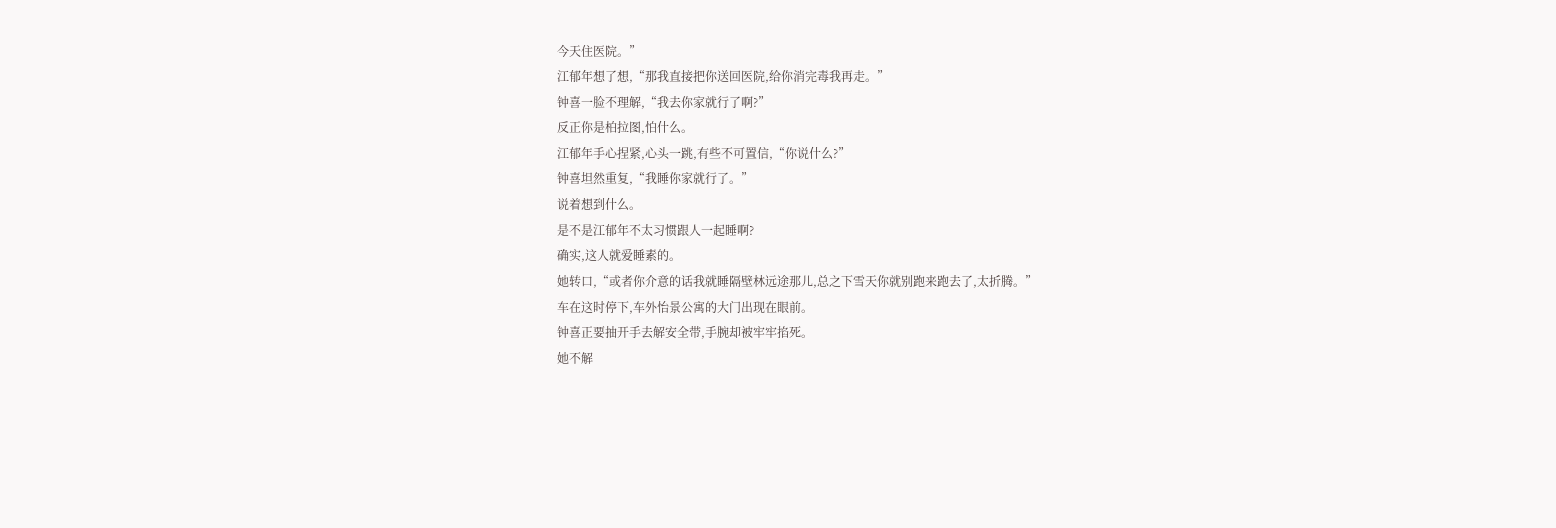今天住医院。”
江郁年想了想,“那我直接把你送回医院,给你消完毒我再走。”
钟喜一脸不理解,“我去你家就行了啊?”
反正你是柏拉图,怕什么。
江郁年手心捏紧,心头一跳,有些不可置信,“你说什么?”
钟喜坦然重复,“我睡你家就行了。”
说着想到什么。
是不是江郁年不太习惯跟人一起睡啊?
确实,这人就爱睡素的。
她转口,“或者你介意的话我就睡隔壁林远途那儿,总之下雪天你就别跑来跑去了,太折腾。”
车在这时停下,车外怡景公寓的大门出现在眼前。
钟喜正要抽开手去解安全带,手腕却被牢牢掐死。
她不解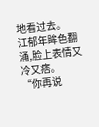地看过去。
江郁年眸色翻涌,脸上表情又冷又痞。
“你再说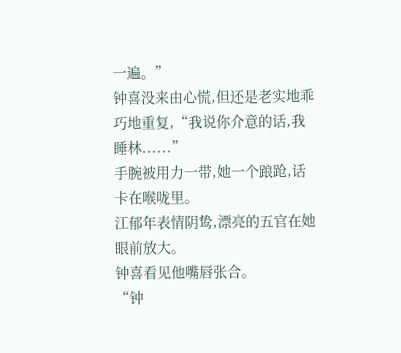一遍。”
钟喜没来由心慌,但还是老实地乖巧地重复,“我说你介意的话,我睡林......”
手腕被用力一带,她一个踉跄,话卡在喉咙里。
江郁年表情阴鸷,漂亮的五官在她眼前放大。
钟喜看见他嘴唇张合。
“钟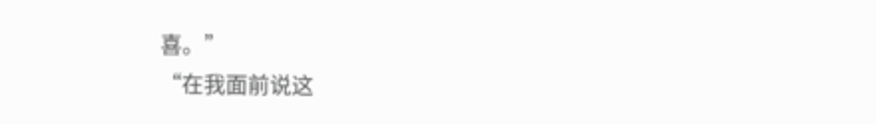喜。”
“在我面前说这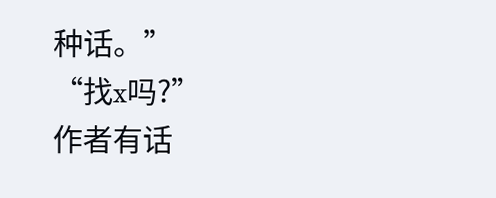种话。”
“找x吗?”
作者有话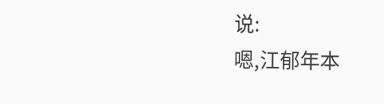说:
嗯,江郁年本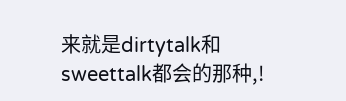来就是dirtytalk和sweettalk都会的那种,!